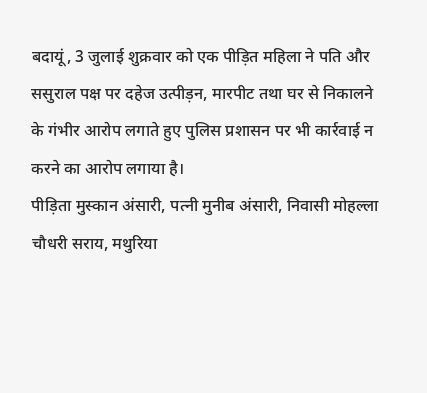बदायूं, 3 जुलाई शुक्रवार को एक पीड़ित महिला ने पति और ससुराल पक्ष पर दहेज उत्पीड़न, मारपीट तथा घर से निकालने के गंभीर आरोप लगाते हुए पुलिस प्रशासन पर भी कार्रवाई न करने का आरोप लगाया है।
पीड़िता मुस्कान अंसारी, पत्नी मुनीब अंसारी, निवासी मोहल्ला चौधरी सराय, मथुरिया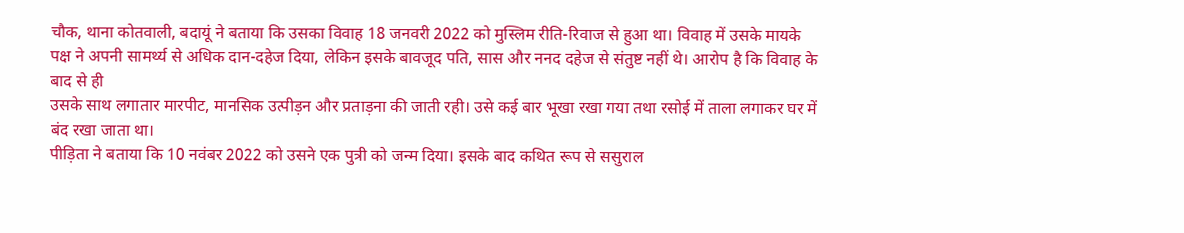चौक, थाना कोतवाली, बदायूं ने बताया कि उसका विवाह 18 जनवरी 2022 को मुस्लिम रीति-रिवाज से हुआ था। विवाह में उसके मायके पक्ष ने अपनी सामर्थ्य से अधिक दान-दहेज दिया, लेकिन इसके बावजूद पति, सास और ननद दहेज से संतुष्ट नहीं थे। आरोप है कि विवाह के बाद से ही
उसके साथ लगातार मारपीट, मानसिक उत्पीड़न और प्रताड़ना की जाती रही। उसे कई बार भूखा रखा गया तथा रसोई में ताला लगाकर घर में बंद रखा जाता था।
पीड़िता ने बताया कि 10 नवंबर 2022 को उसने एक पुत्री को जन्म दिया। इसके बाद कथित रूप से ससुराल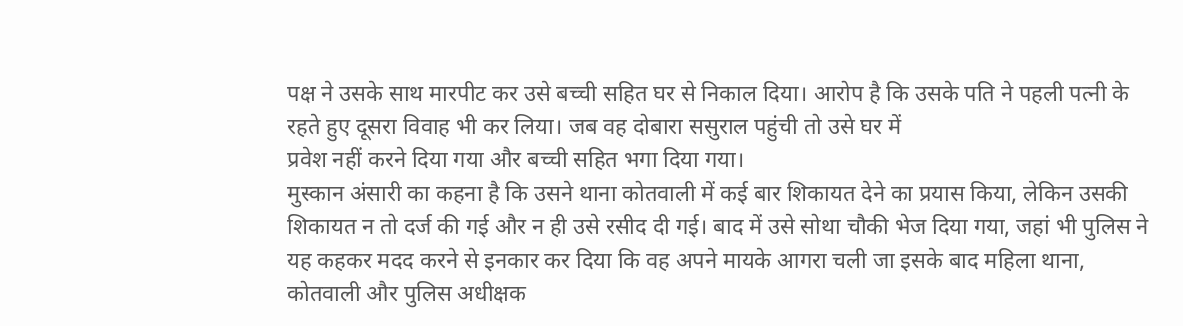पक्ष ने उसके साथ मारपीट कर उसे बच्ची सहित घर से निकाल दिया। आरोप है कि उसके पति ने पहली पत्नी के रहते हुए दूसरा विवाह भी कर लिया। जब वह दोबारा ससुराल पहुंची तो उसे घर में
प्रवेश नहीं करने दिया गया और बच्ची सहित भगा दिया गया।
मुस्कान अंसारी का कहना है कि उसने थाना कोतवाली में कई बार शिकायत देने का प्रयास किया, लेकिन उसकी शिकायत न तो दर्ज की गई और न ही उसे रसीद दी गई। बाद में उसे सोथा चौकी भेज दिया गया, जहां भी पुलिस ने यह कहकर मदद करने से इनकार कर दिया कि वह अपने मायके आगरा चली जा इसके बाद महिला थाना, कोतवाली और पुलिस अधीक्षक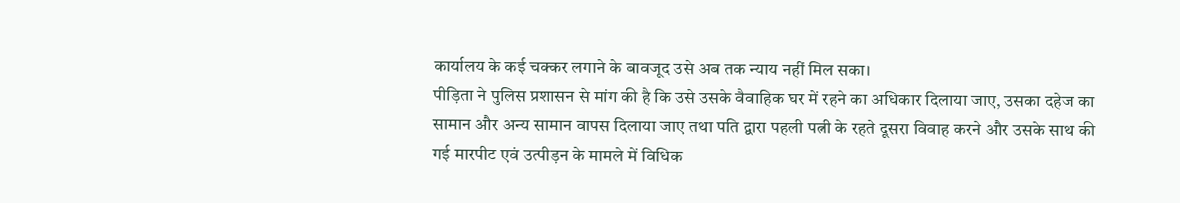कार्यालय के कई चक्कर लगाने के बावजूद उसे अब तक न्याय नहीं मिल सका।
पीड़िता ने पुलिस प्रशासन से मांग की है कि उसे उसके वैवाहिक घर में रहने का अधिकार दिलाया जाए, उसका दहेज का सामान और अन्य सामान वापस दिलाया जाए तथा पति द्वारा पहली पत्नी के रहते दूसरा विवाह करने और उसके साथ की गई मारपीट एवं उत्पीड़न के मामले में विधिक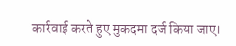कार्रवाई करते हुए मुकदमा दर्ज किया जाए।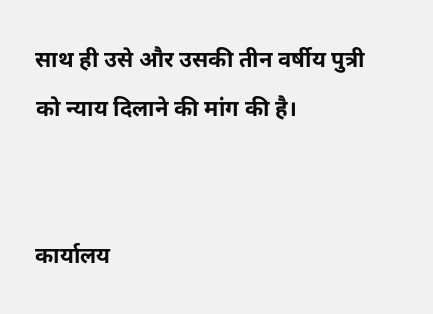साथ ही उसे और उसकी तीन वर्षीय पुत्री को न्याय दिलाने की मांग की है।


कार्यालय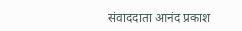संवाददाता आनंद प्रकाश